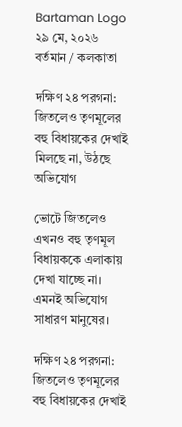Bartaman Logo
২৯ মে, ২০২৬
বর্তমান / কলকাতা

দক্ষিণ ২৪ পরগনা: জিতলেও তৃণমূলের বহু বিধায়কের দেখাই মিলছে না, উঠছে অভিযোগ

ভোটে জিতলেও এখনও বহু তৃণমূল বিধায়ককে এলাকায় দেখা যাচ্ছে না। এমনই অভিযোগ সাধারণ মানুষের।

দক্ষিণ ২৪ পরগনা: জিতলেও তৃণমূলের বহু বিধায়কের দেখাই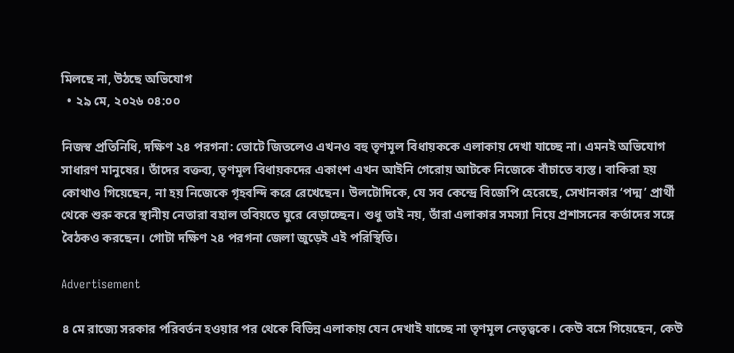মিলছে না, উঠছে অভিযোগ
  • ২৯ মে, ২০২৬ ০৪:০০

নিজস্ব প্রতিনিধি, দক্ষিণ ২৪ পরগনা: ভোটে জিতলেও এখনও বহু তৃণমূল বিধায়ককে এলাকায় দেখা যাচ্ছে না। এমনই অভিযোগ সাধারণ মানুষের। তাঁদের বক্তব্য, তৃণমূল বিধায়কদের একাংশ এখন আইনি গেরোয় আটকে নিজেকে বাঁচাতে ব্যস্ত। বাকিরা হয় কোথাও গিয়েছেন, না হয় নিজেকে গৃহবন্দি করে রেখেছেন। উলটোদিকে, যে সব কেন্দ্রে বিজেপি হেরেছে, সেখানকার ‘পদ্ম’ প্রার্থী থেকে শুরু করে স্থানীয় নেতারা বহাল তবিয়তে ঘুরে বেড়াচ্ছেন। শুধু তাই নয়, তাঁরা এলাকার সমস্যা নিয়ে প্রশাসনের কর্তাদের সঙ্গে বৈঠকও করছেন। গোটা দক্ষিণ ২৪ পরগনা জেলা জুড়েই এই পরিস্থিতি।

Advertisement

৪ মে রাজ্যে সরকার পরিবর্তন হওয়ার পর থেকে বিভিন্ন এলাকায় যেন দেখাই যাচ্ছে না তৃণমূল নেতৃত্বকে। কেউ বসে গিয়েছেন, কেউ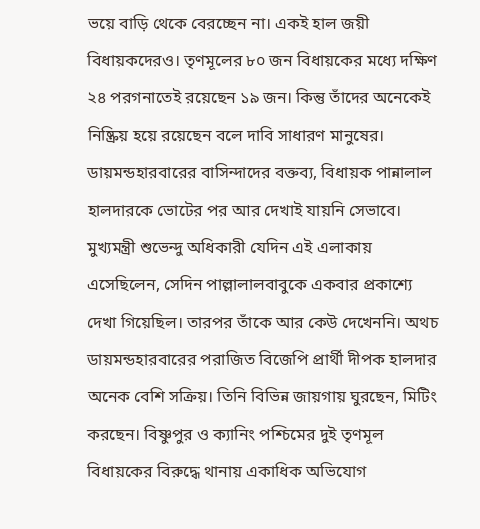ভয়ে বাড়ি থেকে বেরচ্ছেন না। একই হাল জয়ী বিধায়কদেরও। তৃণমূলের ৮০ জন বিধায়কের মধ্যে দক্ষিণ ২৪ পরগনাতেই রয়েছেন ১৯ জন। কিন্তু তাঁদের অনেকেই নিষ্ক্রিয় হয়ে রয়েছেন বলে দাবি সাধারণ মানুষের। ডায়মন্ডহারবারের বাসিন্দাদের বক্তব্য, বিধায়ক পান্নালাল হালদারকে ভোটের পর আর দেখাই যায়নি সেভাবে। মুখ্যমন্ত্রী শুভেন্দু অধিকারী যেদিন এই এলাকায় এসেছিলেন, সেদিন পাল্লালালবাবুকে একবার প্রকাশ্যে দেখা গিয়েছিল। তারপর তাঁকে আর কেউ দেখেননি। অথচ ডায়মন্ডহারবারের পরাজিত বিজেপি প্রার্থী দীপক হালদার অনেক বেশি সক্রিয়। তিনি বিভিন্ন জায়গায় ঘুরছেন, মিটিং করছেন। বিষ্ণুপুর ও ক্যানিং পশ্চিমের দুই তৃণমূল বিধায়কের বিরুদ্ধে থানায় একাধিক অভিযোগ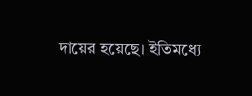দায়ের হয়েছে। ইতিমধ্যে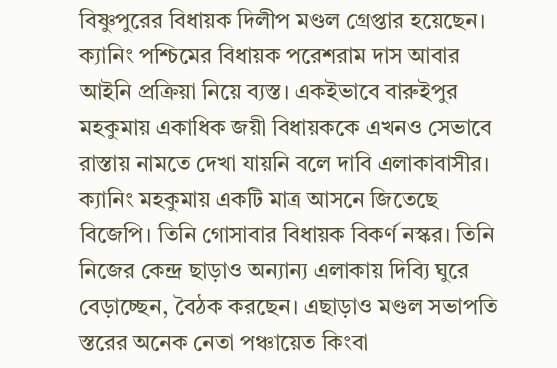বিষ্ণুপুরের বিধায়ক দিলীপ মণ্ডল গ্রেপ্তার হয়েছেন। ক্যানিং পশ্চিমের বিধায়ক পরেশরাম দাস আবার আইনি প্রক্রিয়া নিয়ে ব্যস্ত। একইভাবে বারুইপুর মহকুমায় একাধিক জয়ী বিধায়ককে এখনও সেভাবে রাস্তায় নামতে দেখা যায়নি বলে দাবি এলাকাবাসীর।
ক্যানিং মহকুমায় একটি মাত্র আসনে জিতেছে বিজেপি। তিনি গোসাবার বিধায়ক বিকর্ণ নস্কর। তিনি নিজের কেন্দ্র ছাড়াও অন্যান্য এলাকায় দিব্যি ঘুরে বেড়াচ্ছেন, বৈঠক করছেন। এছাড়াও মণ্ডল সভাপতি স্তরের অনেক নেতা পঞ্চায়েত কিংবা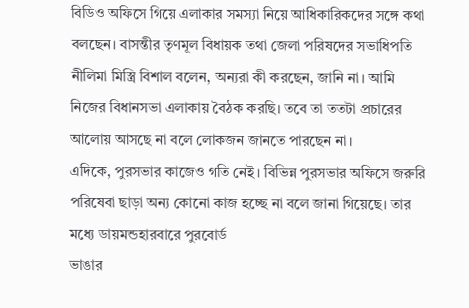বিডিও অফিসে গিয়ে এলাকার সমস্যা নিয়ে আধিকারিকদের সঙ্গে কথা বলছেন। বাসন্তীর তৃণমূল বিধায়ক তথা জেলা পরিষদের সভাধিপতি নীলিমা মিস্ত্রি বিশাল বলেন, অন্যরা কী করছেন, জানি না। আমি নিজের বিধানসভা এলাকায় বৈঠক করছি। তবে তা ততটা প্রচারের আলোয় আসছে না বলে লোকজন জানতে পারছেন না।
এদিকে, পুরসভার কাজেও গতি নেই। বিভিন্ন পুরসভার অফিসে জরুরি পরিষেবা ছাড়া অন্য কোনো কাজ হচ্ছে না বলে জানা গিয়েছে। তার মধ্যে ডায়মন্ডহারবারে পুরবোর্ড
ভাঙার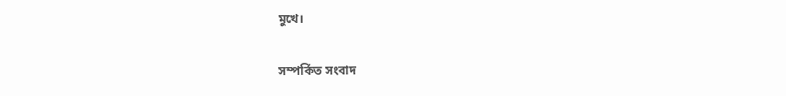মুখে।

সম্পর্কিত সংবাদ